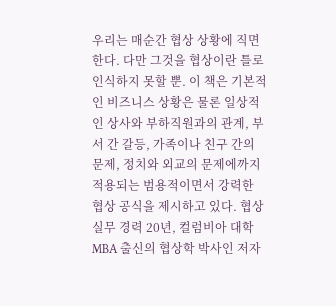우리는 매순간 협상 상황에 직면한다. 다만 그것을 협상이란 틀로 인식하지 못할 뿐. 이 책은 기본적인 비즈니스 상황은 물론 일상적인 상사와 부하직원과의 관계, 부서 간 갈등, 가족이나 친구 간의 문제, 정치와 외교의 문제에까지 적용되는 범용적이면서 강력한 협상 공식을 제시하고 있다. 협상 실무 경력 20년, 컬럼비아 대학 MBA 출신의 협상학 박사인 저자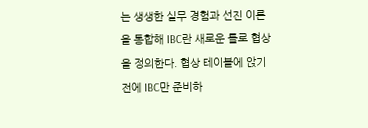는 생생한 실무 경험과 선진 이론을 통합해 IBC란 새로운 틀로 협상을 정의한다. 협상 테이블에 앉기 전에 IBC만 준비하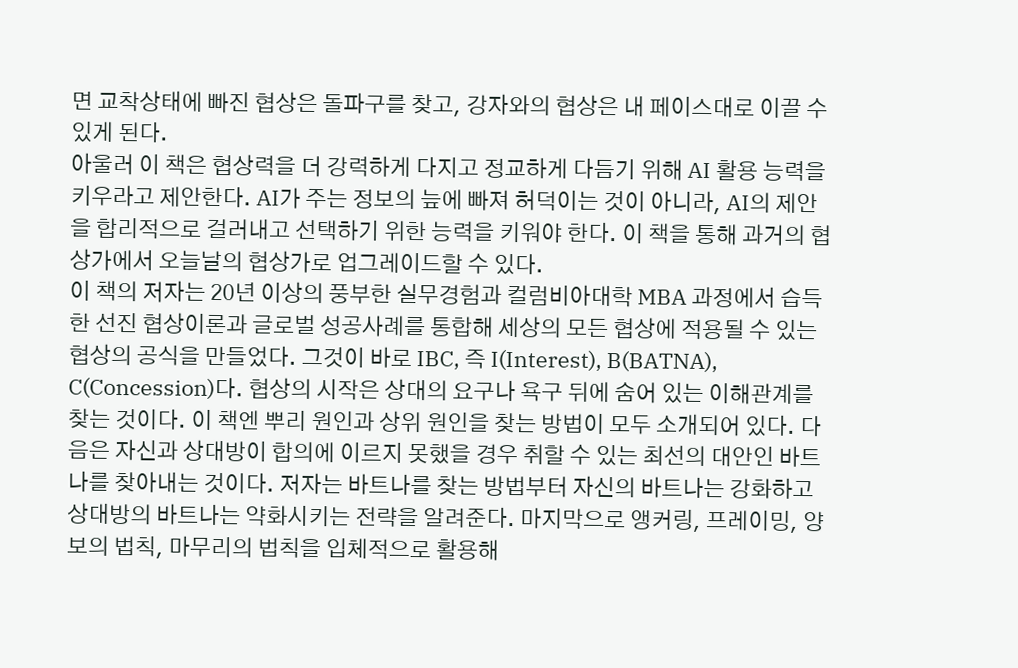면 교착상태에 빠진 협상은 돌파구를 찾고, 강자와의 협상은 내 페이스대로 이끌 수 있게 된다.
아울러 이 책은 협상력을 더 강력하게 다지고 정교하게 다듬기 위해 AI 활용 능력을 키우라고 제안한다. AI가 주는 정보의 늪에 빠져 허덕이는 것이 아니라, AI의 제안을 합리적으로 걸러내고 선택하기 위한 능력을 키워야 한다. 이 책을 통해 과거의 협상가에서 오늘날의 협상가로 업그레이드할 수 있다.
이 책의 저자는 20년 이상의 풍부한 실무경험과 컬럼비아대학 MBA 과정에서 습득한 선진 협상이론과 글로벌 성공사례를 통합해 세상의 모든 협상에 적용될 수 있는 협상의 공식을 만들었다. 그것이 바로 IBC, 즉 I(Interest), B(BATNA), C(Concession)다. 협상의 시작은 상대의 요구나 욕구 뒤에 숨어 있는 이해관계를 찾는 것이다. 이 책엔 뿌리 원인과 상위 원인을 찾는 방법이 모두 소개되어 있다. 다음은 자신과 상대방이 합의에 이르지 못했을 경우 취할 수 있는 최선의 대안인 바트나를 찾아내는 것이다. 저자는 바트나를 찾는 방법부터 자신의 바트나는 강화하고 상대방의 바트나는 약화시키는 전략을 알려준다. 마지막으로 앵커링, 프레이밍, 양보의 법칙, 마무리의 법칙을 입체적으로 활용해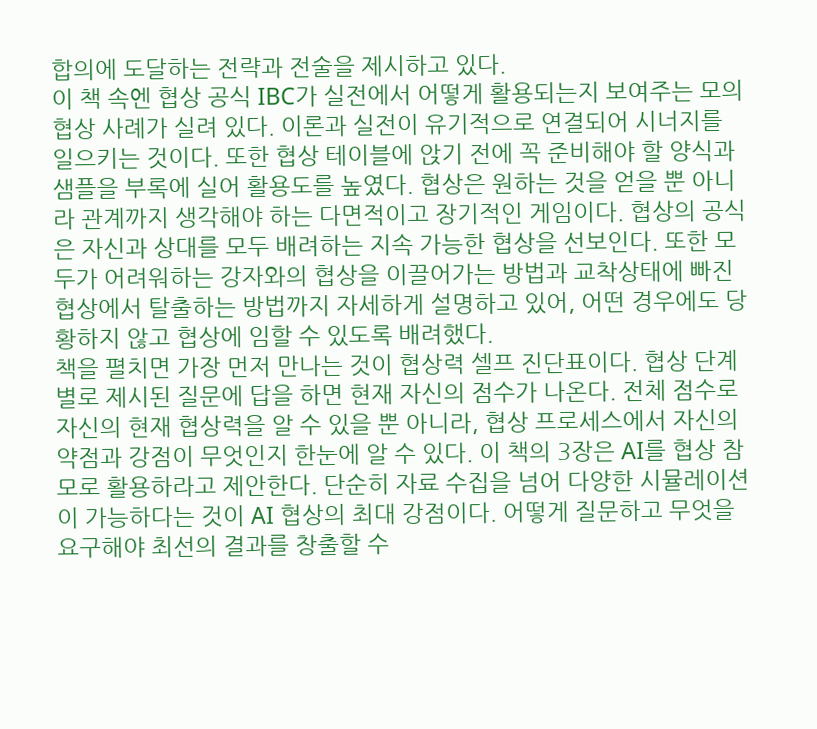합의에 도달하는 전략과 전술을 제시하고 있다.
이 책 속엔 협상 공식 IBC가 실전에서 어떻게 활용되는지 보여주는 모의협상 사례가 실려 있다. 이론과 실전이 유기적으로 연결되어 시너지를 일으키는 것이다. 또한 협상 테이블에 앉기 전에 꼭 준비해야 할 양식과 샘플을 부록에 실어 활용도를 높였다. 협상은 원하는 것을 얻을 뿐 아니라 관계까지 생각해야 하는 다면적이고 장기적인 게임이다. 협상의 공식은 자신과 상대를 모두 배려하는 지속 가능한 협상을 선보인다. 또한 모두가 어려워하는 강자와의 협상을 이끌어가는 방법과 교착상태에 빠진 협상에서 탈출하는 방법까지 자세하게 설명하고 있어, 어떤 경우에도 당황하지 않고 협상에 임할 수 있도록 배려했다.
책을 펼치면 가장 먼저 만나는 것이 협상력 셀프 진단표이다. 협상 단계별로 제시된 질문에 답을 하면 현재 자신의 점수가 나온다. 전체 점수로 자신의 현재 협상력을 알 수 있을 뿐 아니라, 협상 프로세스에서 자신의 약점과 강점이 무엇인지 한눈에 알 수 있다. 이 책의 3장은 AI를 협상 참모로 활용하라고 제안한다. 단순히 자료 수집을 넘어 다양한 시뮬레이션이 가능하다는 것이 AI 협상의 최대 강점이다. 어떻게 질문하고 무엇을 요구해야 최선의 결과를 창출할 수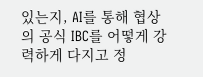있는지, AI를 통해 협상의 공식 IBC를 어떻게 강력하게 다지고 정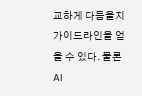교하게 다듬을지 가이드라인을 얻을 수 있다. 물론 AI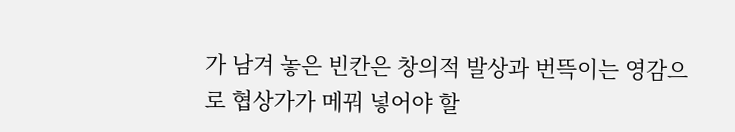가 남겨 놓은 빈칸은 창의적 발상과 번뜩이는 영감으로 협상가가 메꿔 넣어야 할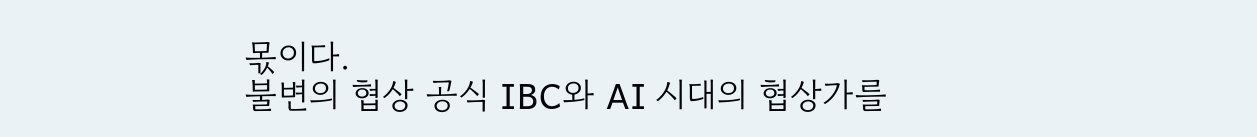몫이다.
불변의 협상 공식 IBC와 AI 시대의 협상가를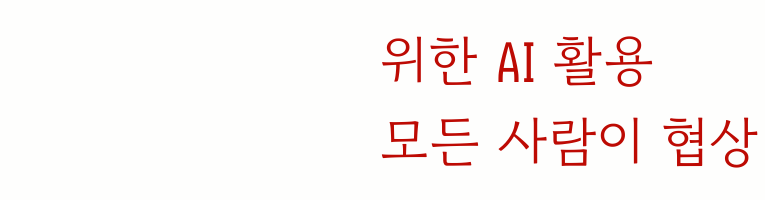위한 AI 활용
모든 사람이 협상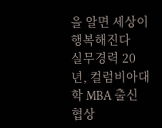을 알면 세상이 행복해진다
실무경력 20년, 컬럼비아대학 MBA 출신 협상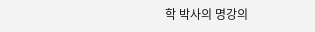학 박사의 명강의